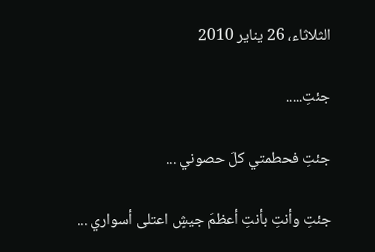الثلاثاء، 26 يناير 2010

جئتِ.....

جئتِ فحطمتي كلَ حصوني ...

جئتِ وأنتِ بأنتِ أعظمَ جيشٍ اعتلى أسواري ...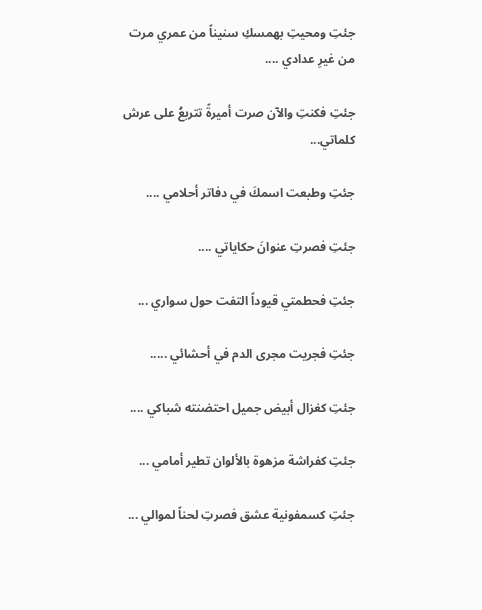جئتِ ومحيتِ بهمسكِ سنيناً من عمري مرت من غيرِ عدادي ....

جئتِ فكنتِ والآن صرت أميرةً تتربعُ على عرش كلماتي...

جئتِ وطبعت اسمكَ في دفاتر أحلامي ....

جئتِ فصرتِ عنوانَ حكاياتي ....

جئتِ فحطمتي قيوداً التفت حول سواري ...

جئتِ فجريت مجرى الدم في أحشائي .....

جئتِ كغزال أبيض جميل احتضنته شباكي ....

جئتِ كفراشة مزهوة بالألوان تطير أمامي ...

جئتِ كسمفونية عشق فصرتِ لحناً لموالي ...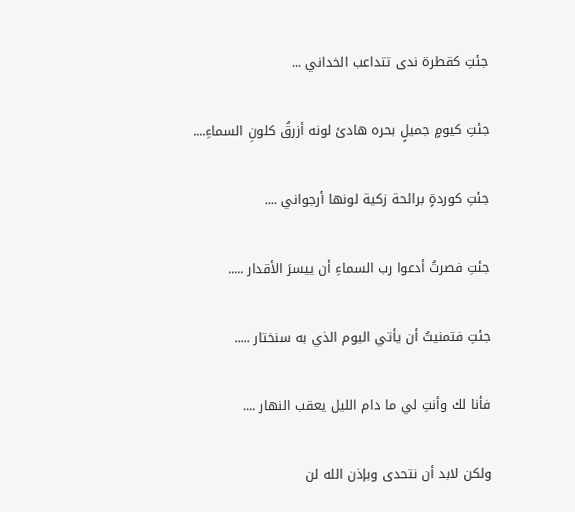جئتِ كقطرة ندى تتداعب الخداني ...

جئتِ كيومٍ جميلٍ بحره هادئ لونه أزرقُ كلونِ السماءِ....

جئتِ كوردةٍ برائحة زكية لونها أرجواني ....

جئتِ فصرتُ أدعوا رب السماءِ أن ييسرَ الأقدار .....

جئتِ فتمنيتُ أن يأتي اليوم الذي به سنختار .....

فأنا لك وأنتِ لي ما دام الليل يعقب النهار ....

ولكن لابد أن نتحدى وبإذن الله لن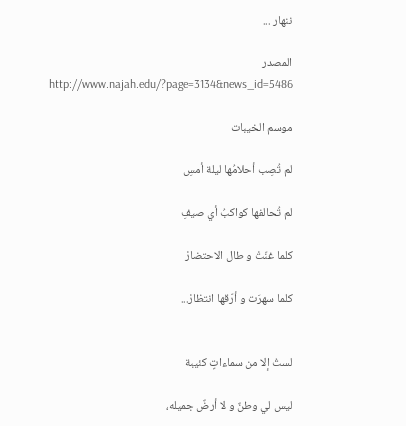ننهار ...

المصدر
http://www.najah.edu/?page=3134&news_id=5486

موسم الخيبات

لم تُصِب أحلامُها ليلة أمسِ

لم تُحالفها كواكبُ أي صيفِ

كلما غنّتْ و طال الاحتضارْ

كلما سهرَت و أرّقها انتظارْ...


لستُ إلا من سماءاتٍ كئيبة

ليس لي وطنٌ و لا أرضٌ جميله،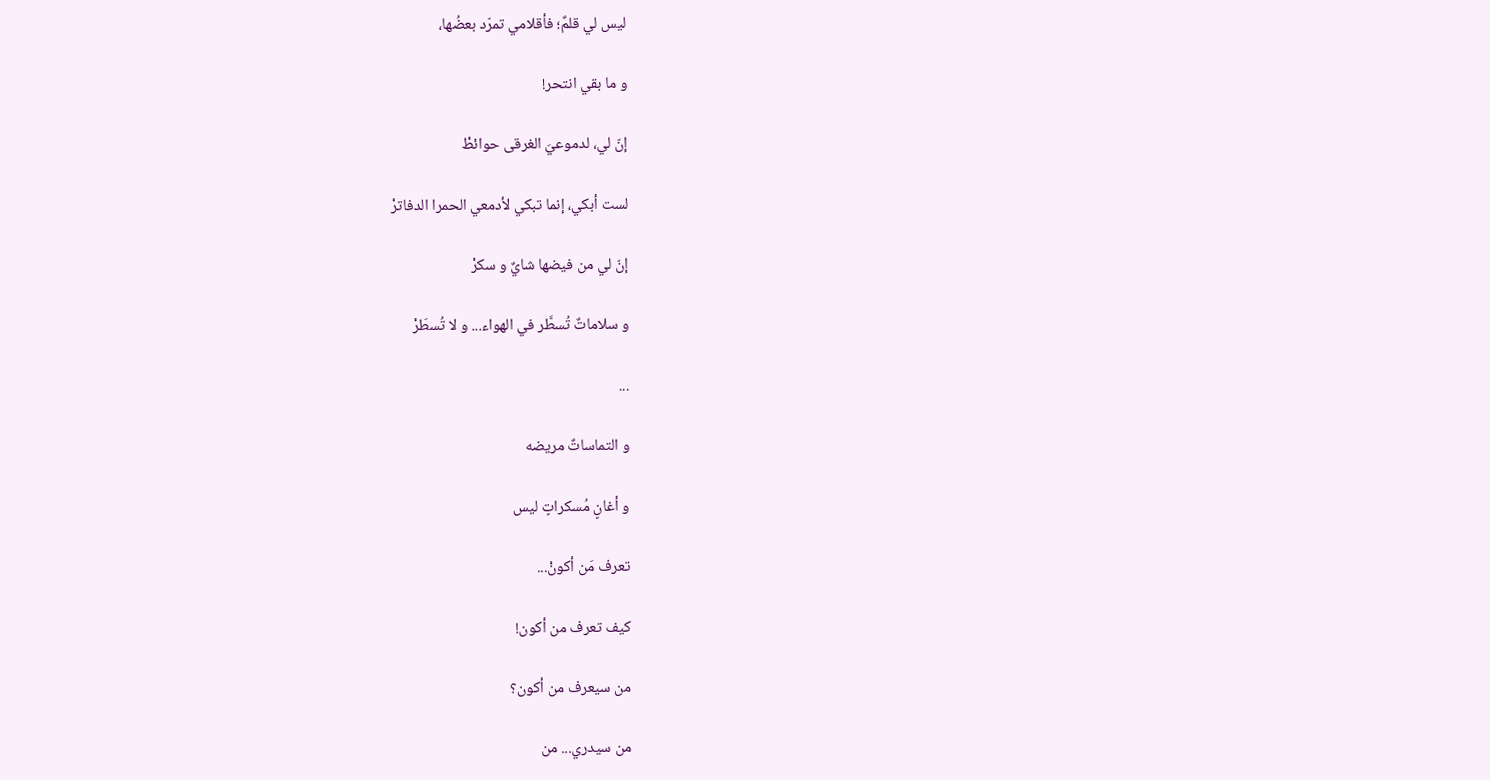ليس لي قلمٌ؛ فأقلامي تمرّد بعضُها،

و ما بقي انتحر!

إنّ لي، لدموعيَ الغرقى حوائطْ

لست أبكي، إنما تبكي لأدمعي الحمرا الدفاترْ

إنّ لي من فيضها شايٌ و سكرْ

و سلاماتٌ تُسطَّر في الهواء... و لا تُسطَرْ

...

و التماساتٌ مريضه

و أغانٍ مُسكراتٍ ليس

تعرف مَن أكونْ...

كيف تعرف من أكون!

من سيعرف من أكون؟

من سيدري... من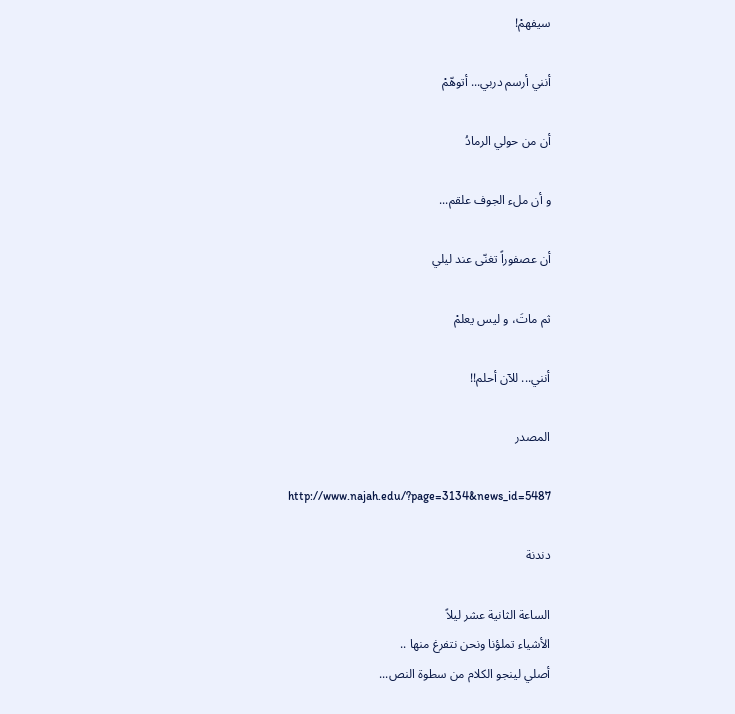سيفهمْ!

أنني أرسم دربي... أتوهّمْ

أن من حولي الرمادُ

و أن ملء الجوف علقم...

أن عصفوراً تغنّى عند ليلي

ثم ماتَ، و ليس يعلمْ

أنني... للآن أحلم!!

المصدر

http://www.najah.edu/?page=3134&news_id=5487

دندنة

الساعة الثانية عشر ليلاً
الأشياء تملؤنا ونحن نتفرغ منها ..
أصلي لينجو الكلام من سطوة النص...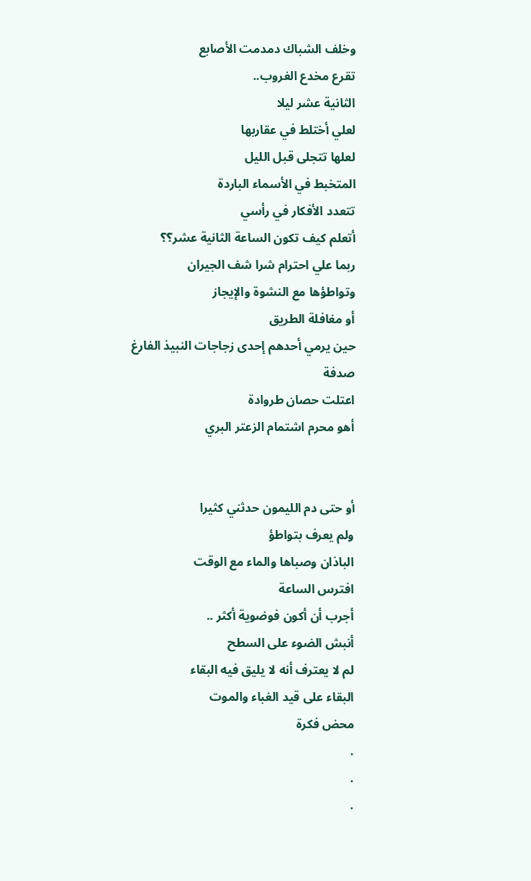وخلف الشباك دمدمت الأصابع
تقرع مخدع الغروب..
الثانية عشر ليلا
لعلي أختلط في عقاربها
لعلها تتجلى قبل الليل
المتخبط في الأسماء الباردة
تتعدد الأفكار في رأسي
أتعلم كيف تكون الساعة الثانية عشر؟؟
ربما علي احترام شرا شف الجيران
وتواطؤها مع النشوة والإيجاز
أو مغافلة الطريق
حين يرمي أحدهم إحدى زجاجات النبيذ الفارغ
صدفة
اعتلت حصان طروادة
أهو محرم اشتمام الزعتر البري


أو حتى دم الليمون حدثني كثيرا
ولم يعرف بتواطؤ
الباذان وصباها والماء مع الوقت
افترس الساعة
أجرب أن أكون فوضوية أكثر ..
أنبش الضوء على السطح
لم لا يعترف أنه لا يليق فيه البقاء
البقاء على قيد الغباء والموت
محض فكرة
.
.
.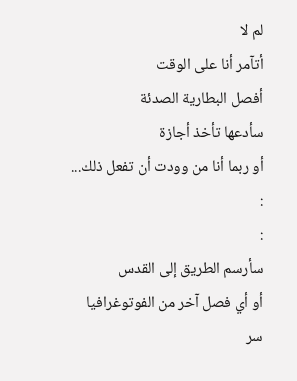لم لا
أتآمر أنا على الوقت
أفصل البطارية الصدئة
سأدعها تأخذ أجازة
أو ربما أنا من وودت أن تفعل ذلك...
:
:
سأرسم الطريق إلى القدس
أو أي فصل آخر من الفوتوغرافيا
سر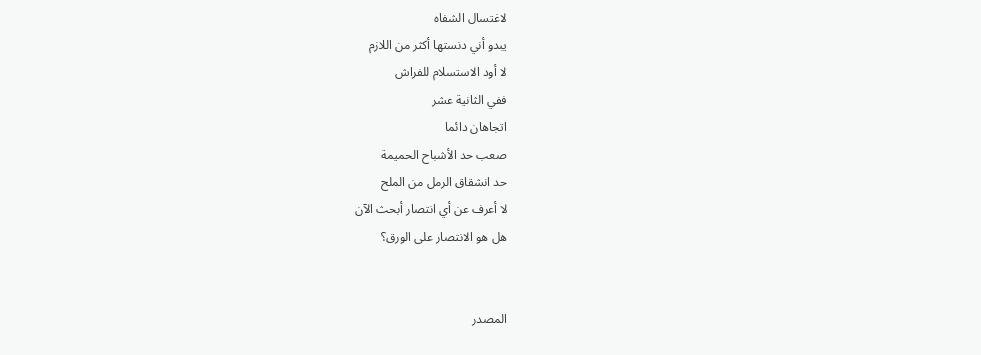لاغتسال الشفاه
يبدو أني دنستها أكثر من اللازم
لا أود الاستسلام للفراش
ففي الثانية عشر
اتجاهان دائما
صعب حد الأشباح الحميمة
حد انشقاق الرمل من الملح
لا أعرف عن أي انتصار أبحث الآن
هل هو الانتصار على الورق؟


المصدر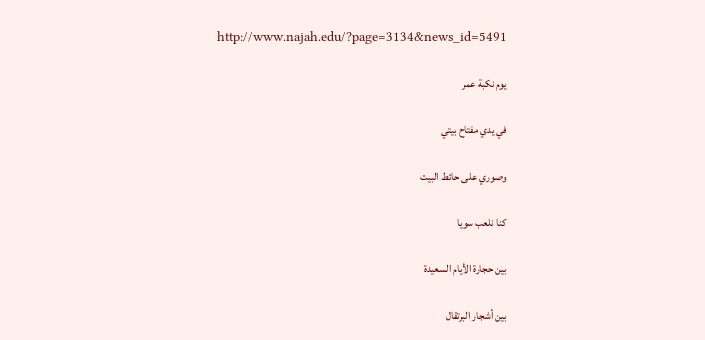http://www.najah.edu/?page=3134&news_id=5491

يوم نكبة عمر

في يدي مفتاح بيتي

وصوري على حائط البيت

كنا نلعب سويا

بين حجارة الأيام السعيدة

بين أشجار البرتقال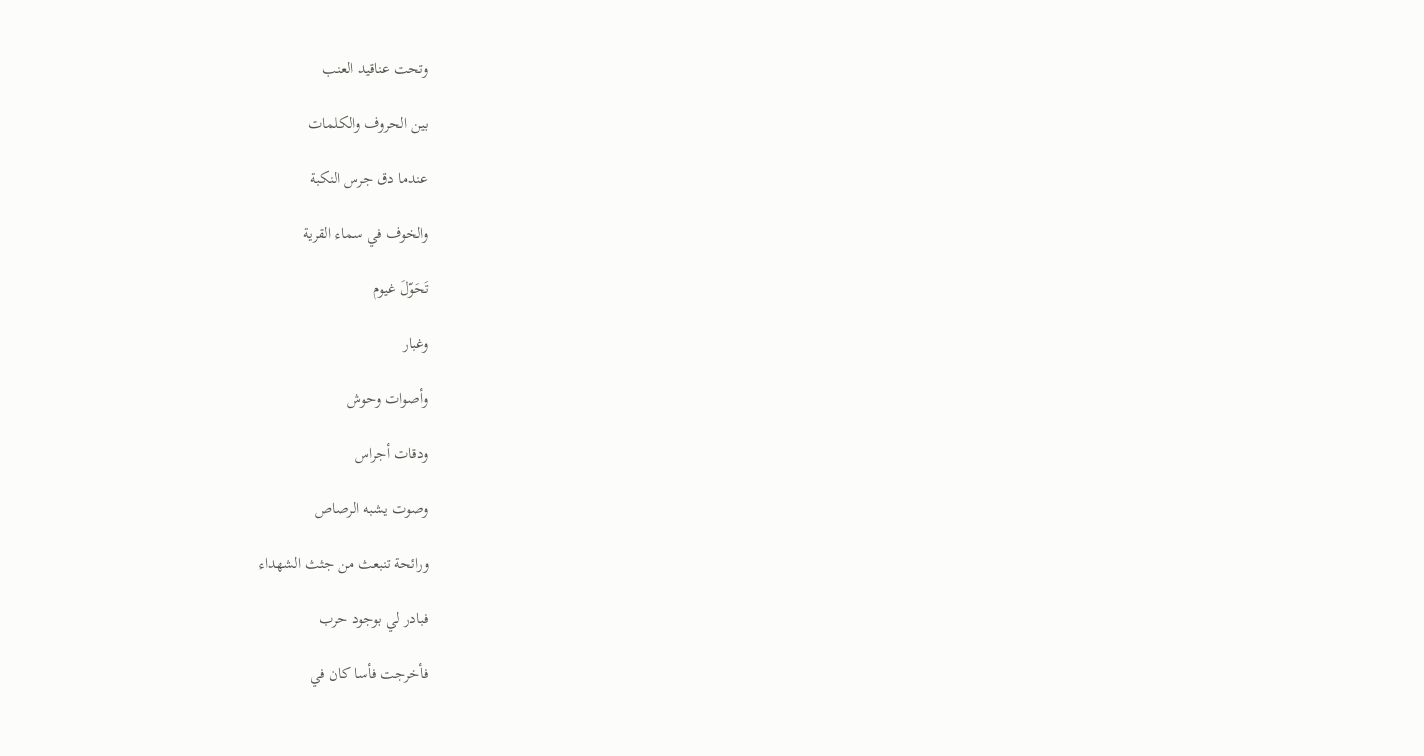وتحت عناقيد العنب

بين الحروف والكلمات

عندما دق جرس النكبة

والخوف في سماء القرية

تَحَوّلَ غيوم

وغبار

وأصوات وحوش

ودقات أجراس

وصوت يشبه الرصاص

ورائحة تنبعث من جثث الشهداء

فبادر لي بوجود حرب

فأخرجت فأسا كان في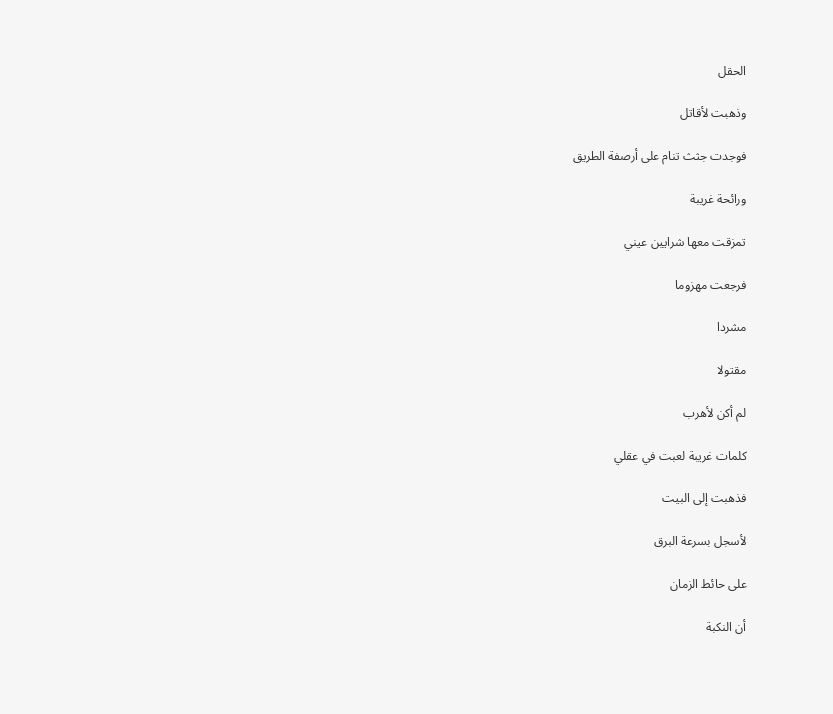الحقل

وذهبت لأقاتل

فوجدت جثث تنام على أرصفة الطريق

ورائحة غريبة

تمزقت معها شرايين عيني

فرجعت مهزوما

مشردا

مقتولا

لم أكن لأهرب

كلمات غريبة لعبت في عقلي

فذهبت إلى البيت

لأسجل بسرعة البرق

على حائط الزمان

أن النكبة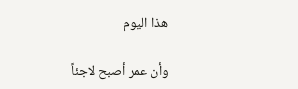هذا اليوم

وأن عمر أصبح لاجئاً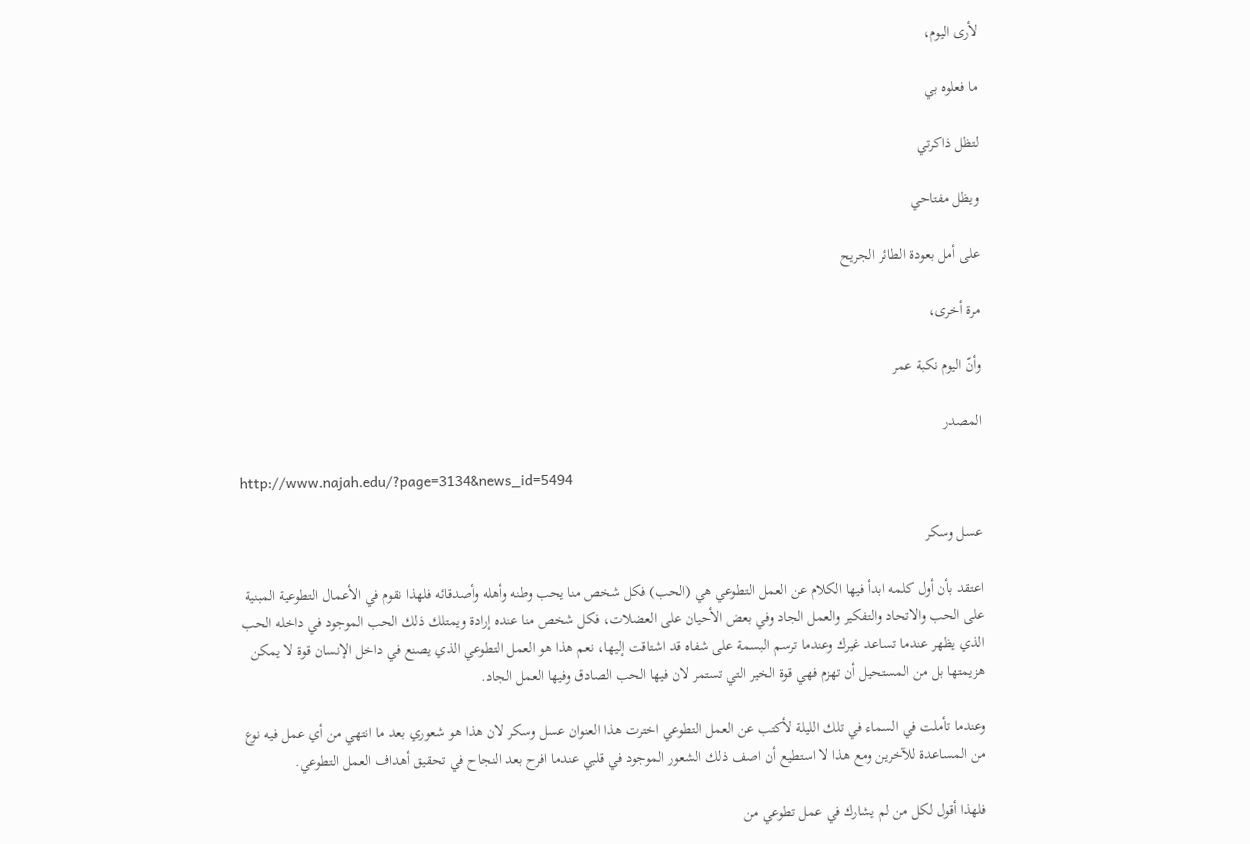لأرى اليوم،

ما فعلوه بي

لتظل ذاكرتي

ويظل مفتاحي

على أمل بعودة الطائر الجريح

مرة أخرى،

وأنّ اليوم نكبة عمر

المصدر

http://www.najah.edu/?page=3134&news_id=5494

عسل وسكر

اعتقد بأن أول كلمه ابدأ فيها الكلام عن العمل التطوعي هي (الحب) فكل شخص منا يحب وطنه وأهله وأصدقائه فلهذا نقوم في الأعمال التطوعية المبنية على الحب والاتحاد والتفكير والعمل الجاد وفي بعض الأحيان على العضلات، فكل شخص منا عنده إرادة ويمتلك ذلك الحب الموجود في داخله الحب الذي يظهر عندما تساعد غيرك وعندما ترسم البسمة على شفاه قد اشتاقت إليها، نعم هذا هو العمل التطوعي الذي يصنع في داخل الإنسان قوة لا يمكن هزيمتها بل من المستحيل أن تهزم فهي قوة الخير التي تستمر لان فيها الحب الصادق وفيها العمل الجاد.

وعندما تأملت في السماء في تلك الليلة لأكتب عن العمل التطوعي اخترت هذا العنوان عسل وسكر لان هذا هو شعوري بعد ما انتهي من أي عمل فيه نوع من المساعدة للآخرين ومع هذا لا استطيع أن اصف ذلك الشعور الموجود في قلبي عندما افرح بعد النجاح في تحقيق أهداف العمل التطوعي.

فلهذا أقول لكل من لم يشارك في عمل تطوعي من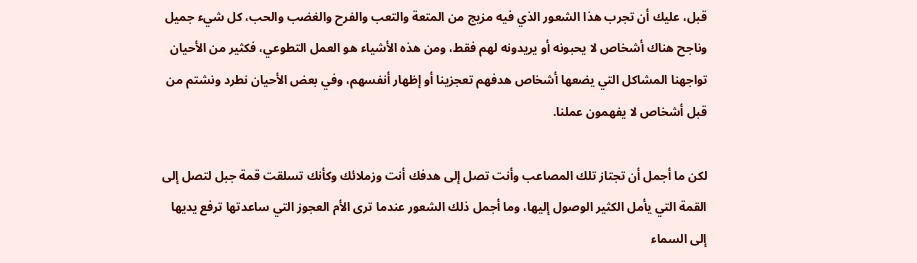قبل، عليك أن تجرب هذا الشعور الذي فيه مزيج من المتعة والتعب والفرح والغضب والحب، كل شيء جميل وناجح هناك أشخاص لا يحبونه أو يريدونه لهم فقط، ومن هذه الأشياء هو العمل التطوعي، فكثير من الأحيان تواجهنا المشاكل التي يضعها أشخاص هدفهم تعجزينا أو إظهار أنفسهم، وفي بعض الأحيان نطرد ونشتم من قبل أشخاص لا يفهمون عملنا.

لكن ما أجمل أن تجتاز تلك المصاعب وأنت تصل إلى هدفك أنت وزملائك وكأنك تسلقت قمة جبل لتصل إلى القمة التي يأمل الكثير الوصول إليها، وما أجمل ذلك الشعور عندما ترى الأم العجوز التي ساعدتها ترفع يديها إلى السماء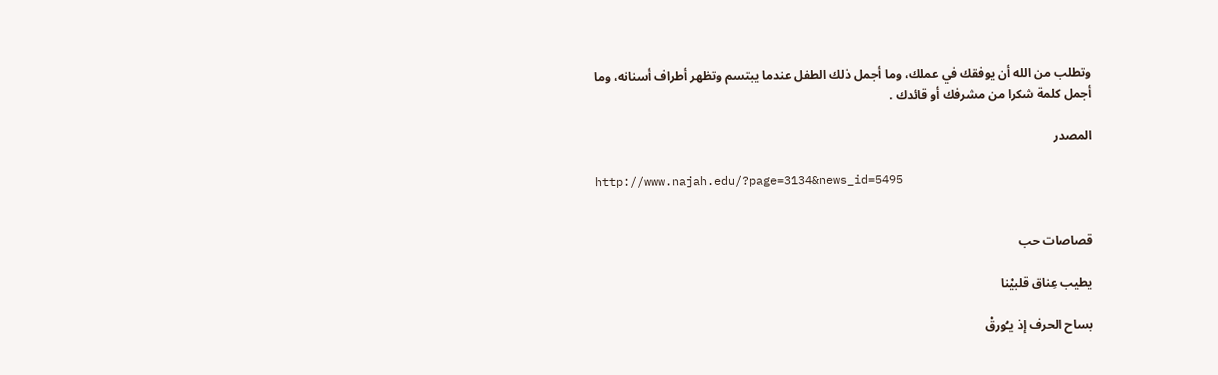وتطلب من الله أن يوفقك في عملك، وما أجمل ذلك الطفل عندما يبتسم وتظهر أطراف أسنانه، وما أجمل كلمة شكرا من مشرفك أو قائدك .

المصدر

http://www.najah.edu/?page=3134&news_id=5495


قصاصات حب

يطيب عِناق قلبيْنا

بساح الحرف إذ يـُورقْ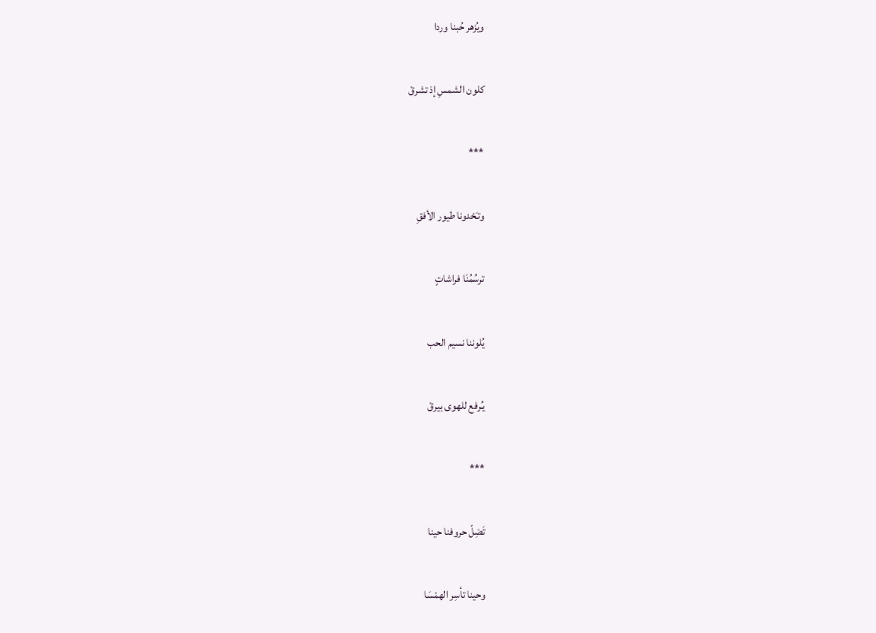ويُزهر حُبنا وردا

كلون الشمسِ إذ تشرقْ

***

وتـَحْدونا طيور الأفقِ

ترسُمُنَا فراشاتٍ

يُلوننا نسيم الحب

يـُرفع للهوى بيرقْ

***

تَضِلّ حروفنا حينا

وحينا تأسِر الهمْسَا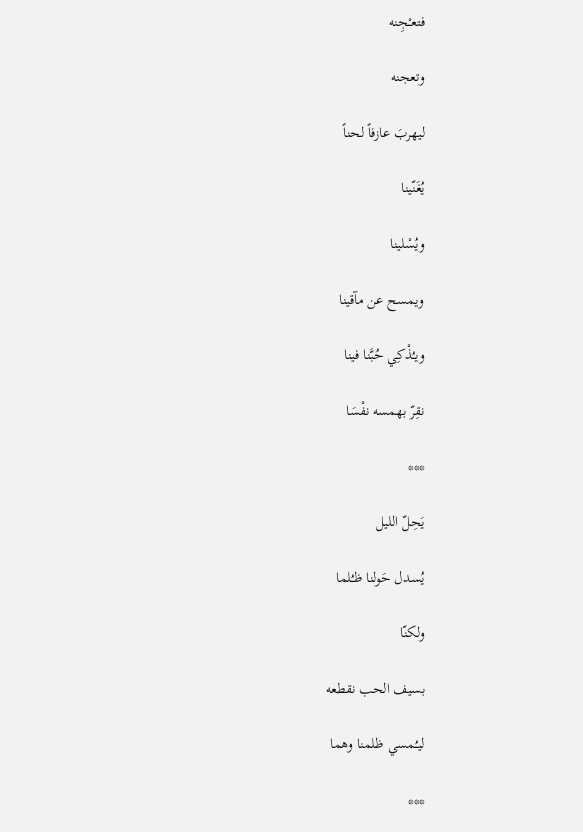فتعـْجِنه

وتعجنه

ليهربَ عازفاً لحناً

يُغَنّينا

ويُسْلينا

ويمسح عن مآقينا

ويـُذْكِي حُبَّنا فينا

نقِرّ بهمسه نفْسَا

***

يَحِلّ الليل

يُسدل حَولنا ظـُلما

ولكنّا

بسيف الحب نقطعه

ليـُمسي ظلمنا وهما

***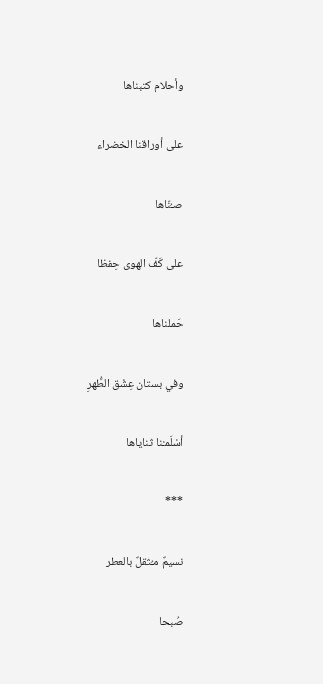وأحلام كتبناها

على أوراقنا الخضراء

صـُنّاها

على كَفّ الهوى حِفظا

حَملناها

وفي بستان عِشْق الطُّهرِ

أسْلَمـْنا ثناياها

***

نسيمٌ مـُثقلٌ بالعطر

صُبحا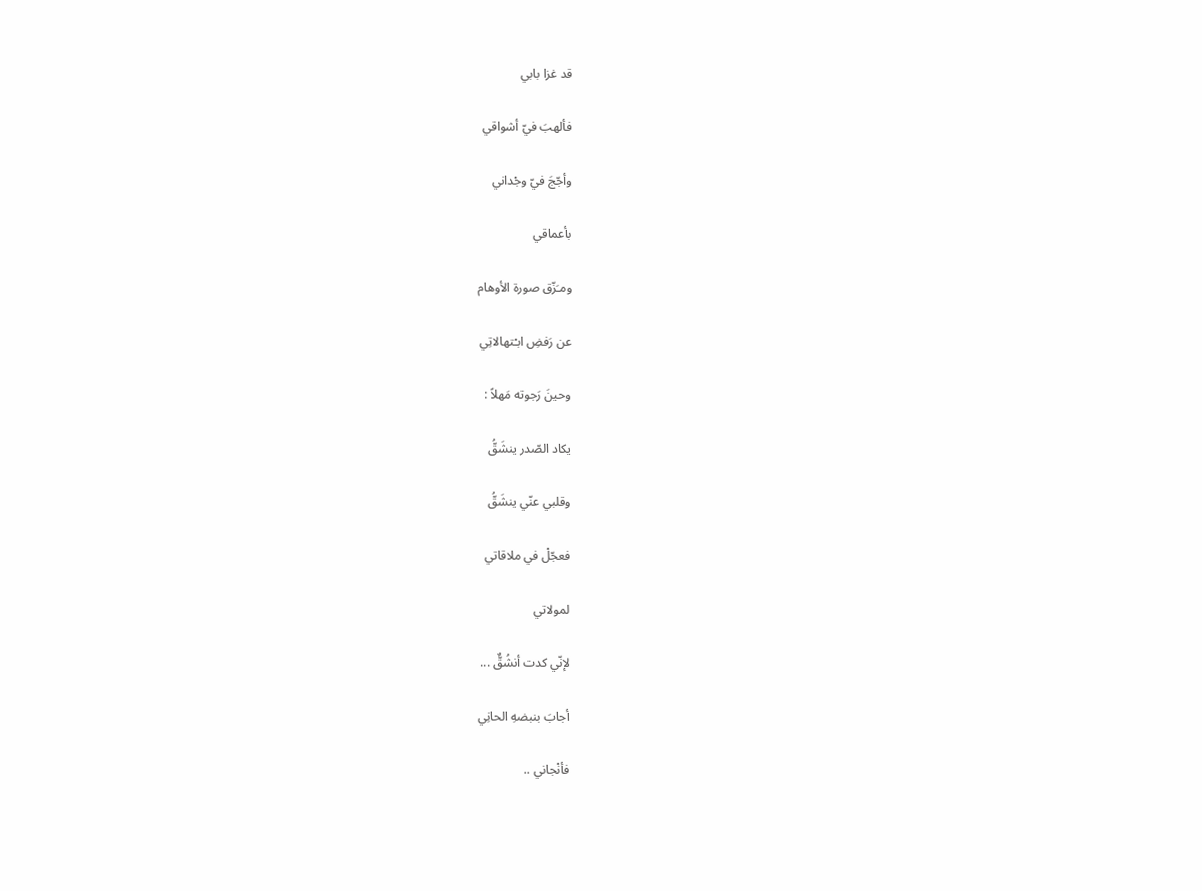قد غزا بابي

فألهبَ فيّ أشواقي

وأجّجَ فيّ وجْداني

بأعماقي

ومـَزّق صورة الأوهام

عن رَفضِ ابـْتهالاتِي

وحينَ رَجوته مَهلاً :

يكاد الصّدر ينشَقُّ

وقلبي عنّي ينشَقُّ

فعجّلْ في ملاقاتي

لمولاتي

لإنّي كدت أنشُقٌّ ...

أجابَ بنبضهِ الحانِي

فأنْجاني ..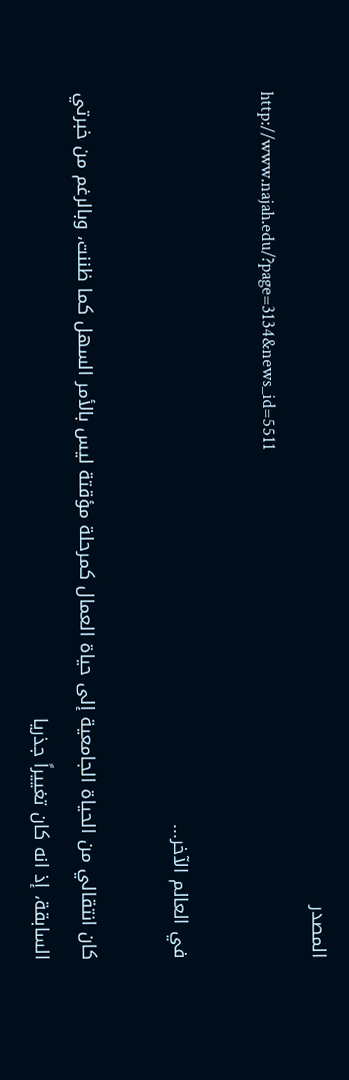المصدر
http://www.najah.edu/?page=3134&news_id=5511

في العالم الآخر...

كان انتقالي من الحياة الجامعية إلى حياة العمال كمرحلة مؤقتة ليس بالأمر السهل كما ظننت، وبالرغم من خبرتي السابقة، إذ انه كان تغييراً جذريا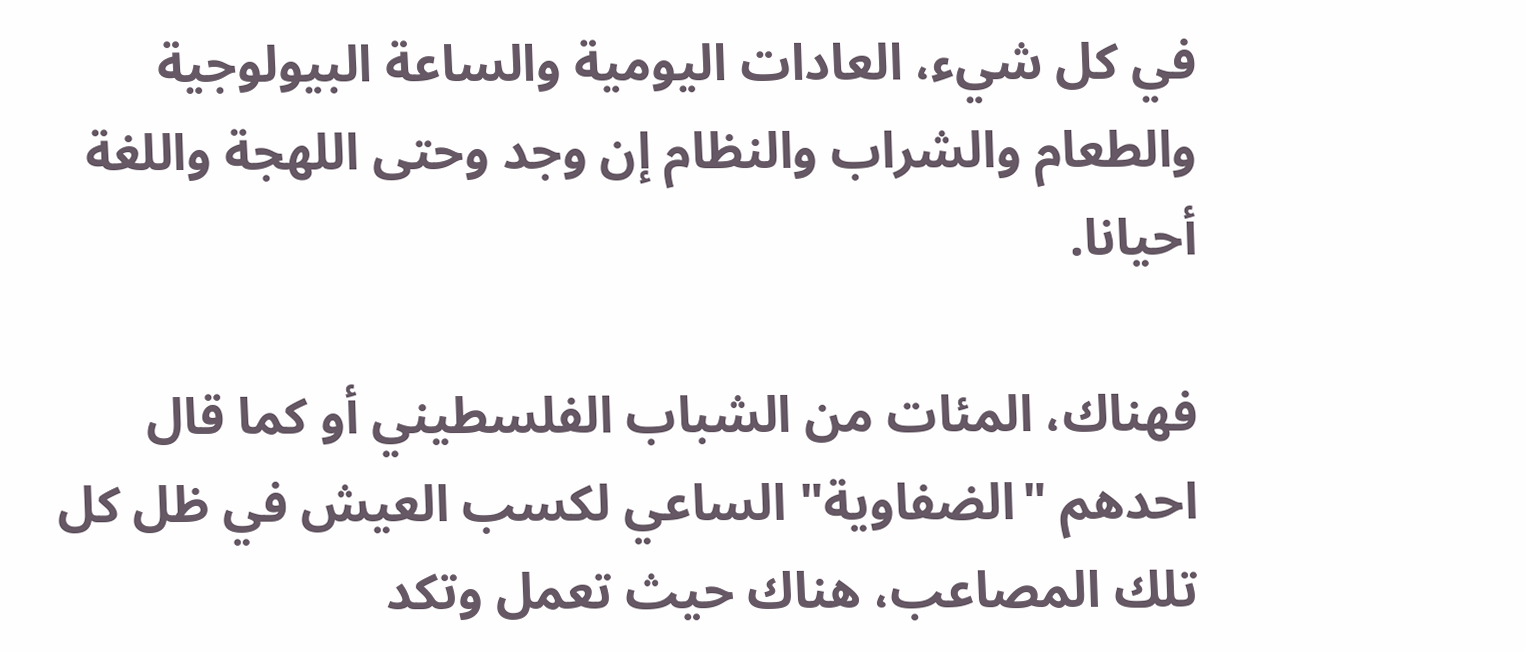في كل شيء، العادات اليومية والساعة البيولوجية والطعام والشراب والنظام إن وجد وحتى اللهجة واللغة أحيانا.

فهناك، المئات من الشباب الفلسطيني أو كما قال احدهم "الضفاوية" الساعي لكسب العيش في ظل كل تلك المصاعب، هناك حيث تعمل وتكد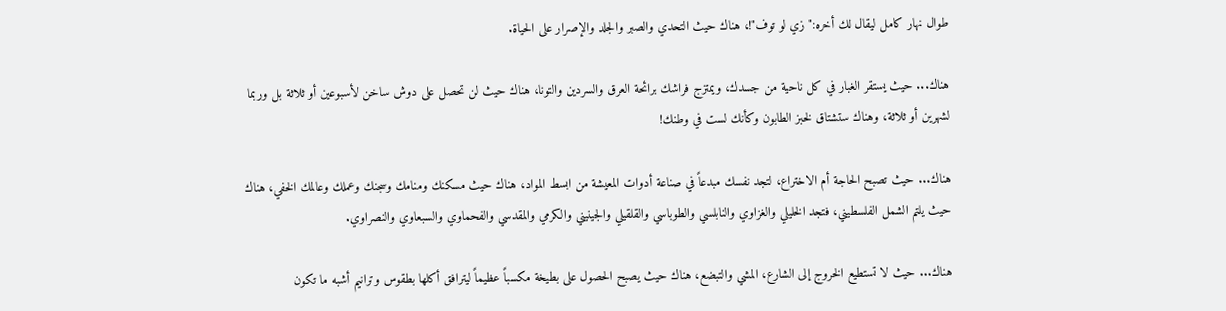طوال نهار كامل ليقال لك أخره:"زي لو توف"!، هناك حيث التحدي والصبر والجلد والإصرار على الحياة.

هناك... حيث يستقر الغبار في كل ناحية من جسدك، ويمتزج فراشك برائحة العرق والسردين والتونا، هناك حيث لن تحصل على دوش ساخن لأسبوعين أو ثلاثة بل وربما لشهرين أو ثلاثة، وهناك ستشتاق لخبز الطابون وكأنك لست في وطنك!

هناك... حيث تصبح الحاجة أم الاختراع، لتجد نفسك مبدعاً في صناعة أدوات المعيشة من ابسط المواد، هناك حيث مسكنك ومنامك وسجنك وعملك وعالمك الخفي، هناك حيث يلتم الشمل الفلسطيني، فتجد الخليلي والغزاوي والنابلسي والطوباسي والقلقيلي والجينيني والكرمي والمقدسي والفحماوي والسبعاوي والنصراوي.

هناك... حيث لا تستطيع الخروج إلى الشارع، المشي والتبضع، هناك حيث يصبح الحصول على بطيخة مكسباً عظيماً ليترافق أكلها بطقوس وترانيم أشبه ما تكون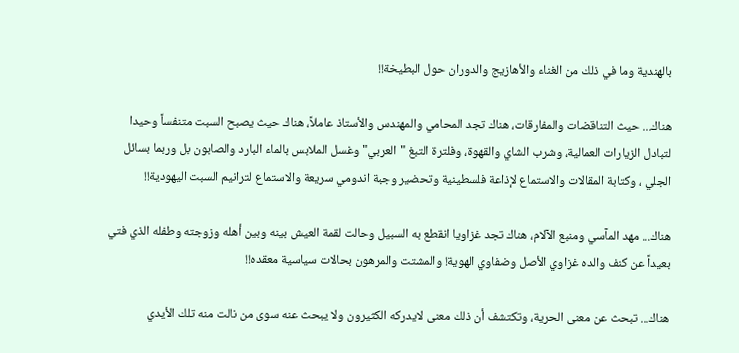بالهندية وما في ذلك من الغناء والأهازيج والدوران حول البطيخة!!

هناك... حيث التناقضات والمفارقات، هناك تجد المحامي والمهندس والأستاذ عاملاً، هناك حيث يصبح السبت متنفساً وحيدا لتبادل الزيارات العمالية، وشرب الشاي والقهوة، وفلترة التبغ "العربي" وغسل الملابس بالماء البارد والصابون بل وربما بسائل الجلي ، وكتابة المقالات والاستماع لإذاعة فلسطينية وتحضير وجبة اندومي سريعة والاستماع لترانيم السبت اليهودية!!

هناك... مهد المآسي ومنبع الآلام، هناك تجد غزاويا انقطع به السبيل وحالت لقمة العيش بينه وبين أهله وزوجته وطفله الذي فتي بعيداً عن كنف والده غزاوي الأصل وضفاوي الهوية! والمشتت والمرهون بحالات سياسية معقده!!

هناك... تبحث عن معنى الحرية، وتكتشف أن ذلك معنى لايدركه الكثيرون ولا يبحث عنه سوى من نالت منه تلك الأيدي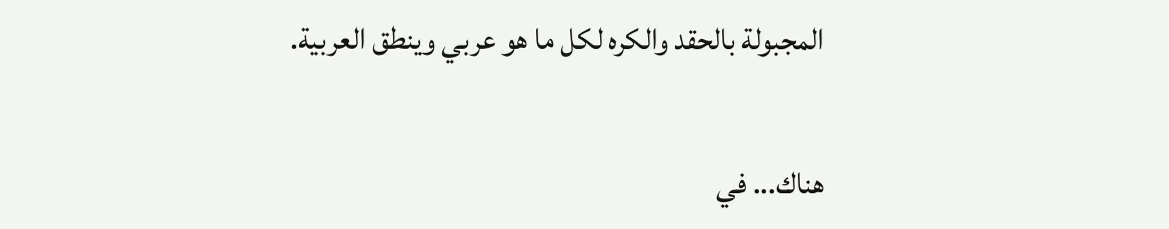المجبولة بالحقد والكره لكل ما هو عربي وينطق العربية.

هناك... في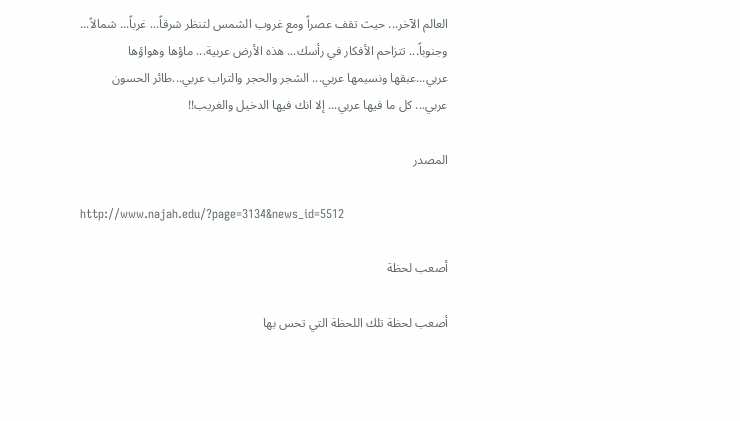العالم الآخر... حيث تقف عصراً ومع غروب الشمس لتنظر شرقاً... غرباً... شمالاً... وجنوباً... تتزاحم الأفكار في رأسك... هذه الأرض عربية... ماؤها وهواؤها عربي...عبقها ونسيمها عربي... الشجر والحجر والتراب عربي...طائر الحسون عربي... كل ما فيها عربي... إلا انك فيها الدخيل والغريب!!

المصدر

http://www.najah.edu/?page=3134&news_id=5512

أصعب لحظة

أصعب لحظة تلك اللحظة التي تحس بها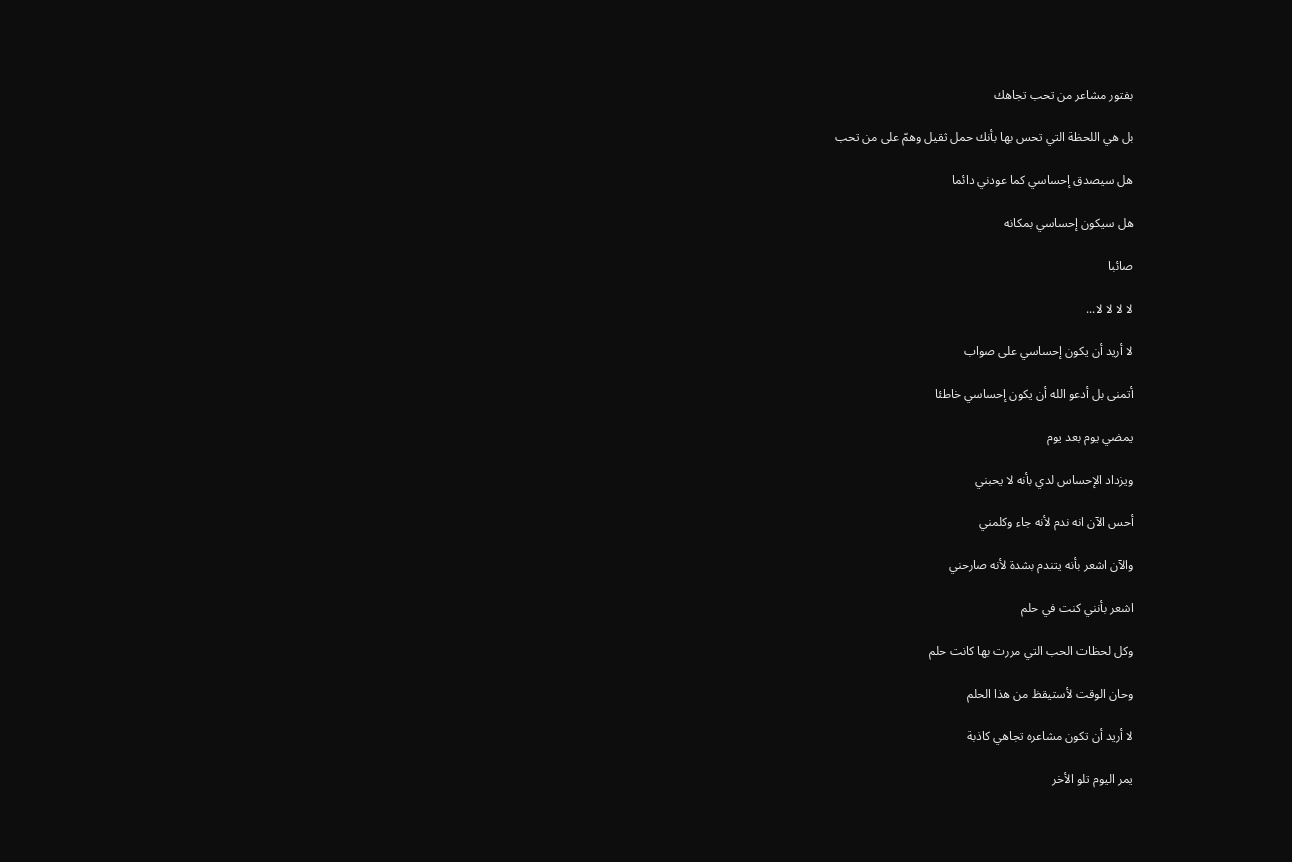بفتور مشاعر من تحب تجاهك

بل هي اللحظة التي تحس بها بأنك حمل ثقيل وهمّ على من تحب

هل سيصدق إحساسي كما عودني دائما

هل سيكون إحساسي بمكانه

صائبا

لا لا لا لا...

لا أريد أن يكون إحساسي على صواب

أتمنى بل أدعو الله أن يكون إحساسي خاطئا

يمضي يوم بعد يوم

ويزداد الإحساس لدي بأنه لا يحبني

أحس الآن انه ندم لأنه جاء وكلمني

والآن اشعر بأنه يتندم بشدة لأنه صارحني

اشعر بأنني كنت في حلم

وكل لحظات الحب التي مررت بها كانت حلم

وحان الوقت لأستيقظ من هذا الحلم

لا أريد أن تكون مشاعره تجاهي كاذبة

يمر اليوم تلو الأخر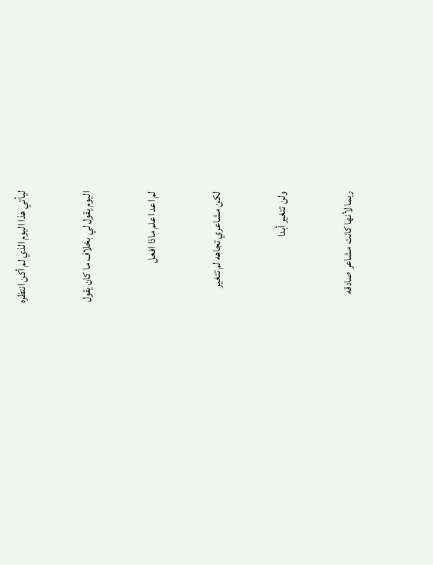ليأتي هذا اليوم الذي لم أكن انتظره

اليوم يقول لي بخلاف ما كان يقول

لم اعد اعلم ماذا افعل

لكن مشاعري تجاهه لم تتغير

ولن تتغير أبدا

ربما لأنها كانت مشاعر صادقه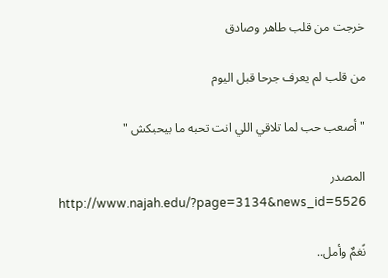خرجت من قلب طاهر وصادق

من قلب لم يعرف جرحا قبل اليوم

" أصعب حب لما تلاقي اللي انت تحبه ما بيحبكش "

المصدر
http://www.najah.edu/?page=3134&news_id=5526

نًغمٌ وأمل..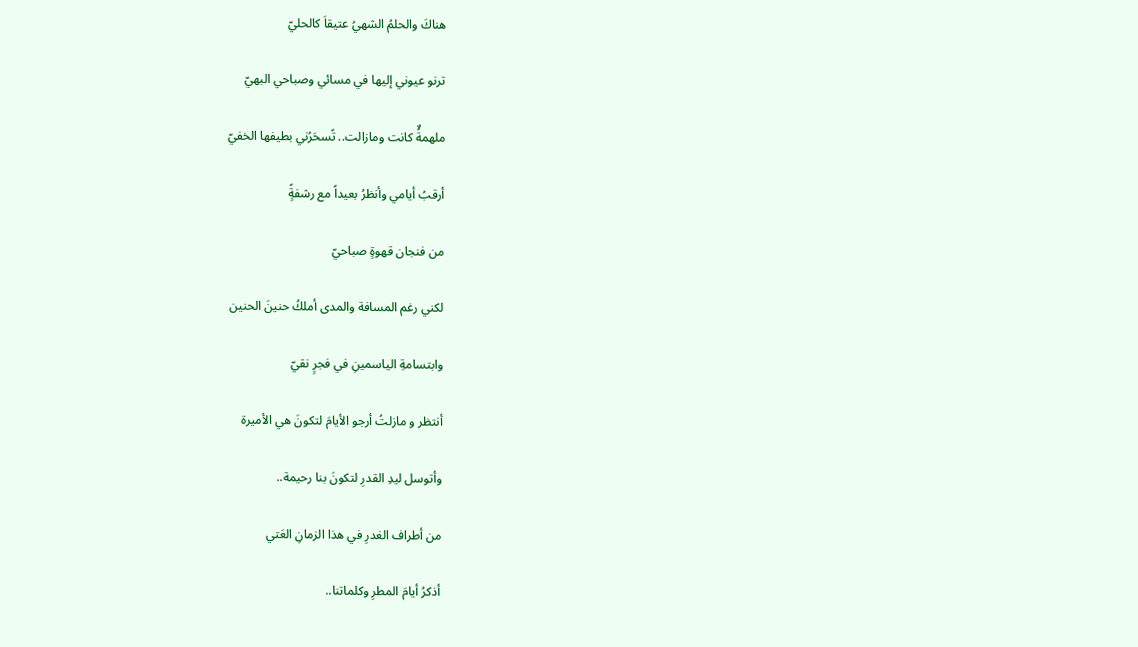هناكَ والحلمُ الشهيُ عتيقاَ كالحليّ

ترنو عيوني إليها في مسائي وصباحي البهيّ

ملهمةًٌ كانت ومازالت.. تًسحَرُني بطيفها الخفيّ

أرقبُ أيامي وأنظرُ بعيداً مع رشفةًٍ

من فنجان قهوةٍ صباحيّ

لكني رغم المسافة والمدى أملكُ حنينَ الحنين

وابتسامةِ الياسمينِ في فجرٍ نقيّ

أنتظر و مازلتُ أرجو الأيامَ لتكونَ هي الأميرة

وأتوسل ليدِ القدرِ لتكونَ بنا رحيمة..

من أطراف الغدرِ في هذا الزمانِ العَتي

أذكرُ أيامَ المطرِ وكلماتنا..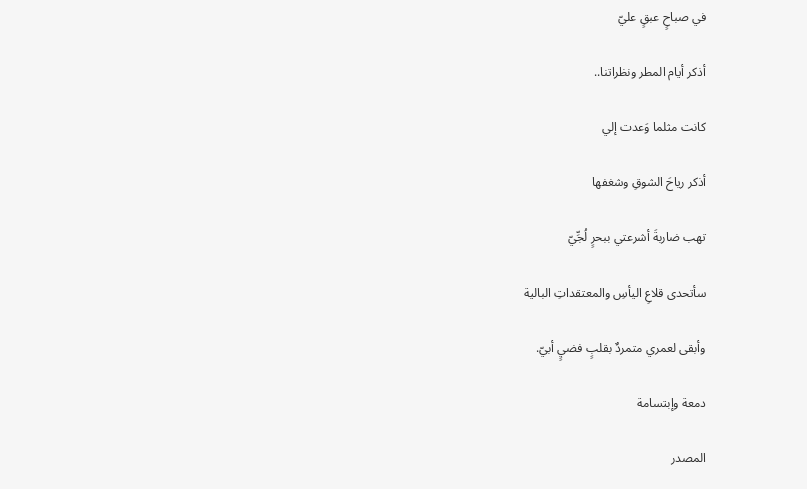في صباحٍ عبقٍ عليّ

أذكر أيام المطر ونظراتنا..

كانت مثلما وَعدت إلي

أذكر رياحَ الشوقِ وشغفها

تهب ضاربةَ أشرعتي ببحرٍ لُجِّيّ

سأتحدى قلاعِ اليأسِ والمعتقداتِ البالية

وأبقى لعمري متمردٌ بقلبٍ فضيٍ أبيّ.

دمعة وإبتسامة

المصدر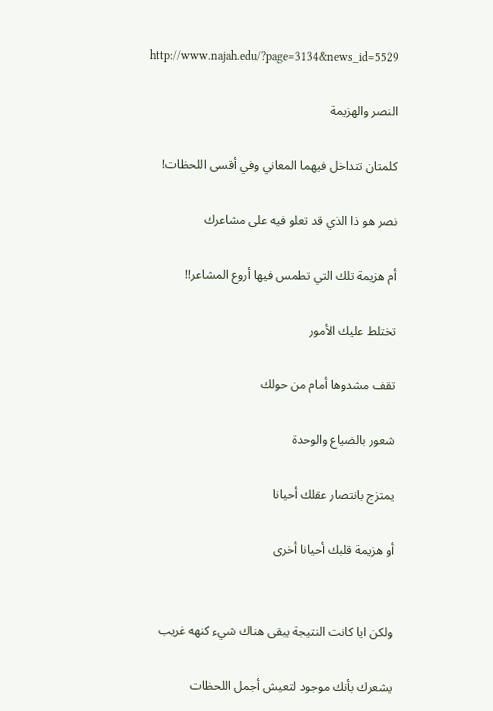http://www.najah.edu/?page=3134&news_id=5529

النصر والهزيمة

كلمتان تتداخل فيهما المعاني وفي أقسى اللحظات!

نصر هو ذا الذي قد تعلو فيه على مشاعرك

أم هزيمة تلك التي تطمس فيها أروع المشاعر!!

تختلط عليك الأمور

تقف مشدوها أمام من حولك

شعور بالضياع والوحدة

يمتزج بانتصار عقلك أحيانا

أو هزيمة قلبك أحيانا أخرى


ولكن ايا كانت النتيجة يبقى هناك شيء كنهه غريب

يشعرك بأنك موجود لتعيش أجمل اللحظات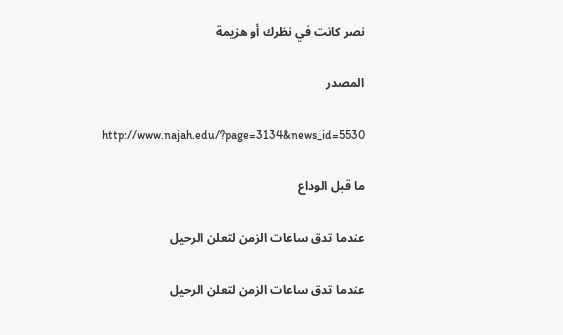نصر كانت في نظرك أو هزيمة

المصدر

http://www.najah.edu/?page=3134&news_id=5530

ما قبل الوداع

عندما تدق ساعات الزمن لتعلن الرحيل

عندما تدق ساعات الزمن لتعلن الرحيل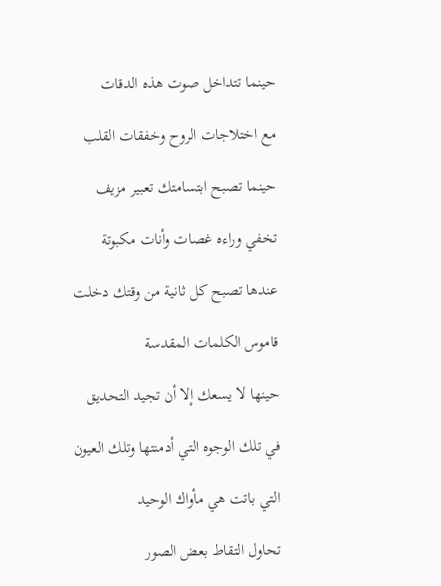حينما تتداخل صوت هذه الدقات

مع اختلاجات الروح وخفقات القلب

حينما تصبح ابتسامتك تعبير مزيف

تخفي وراءه غصات وأنات مكبوتة

عندها تصبح كل ثانية من وقتك دخلت

قاموس الكلمات المقدسة

حينها لا يسعك إلا أن تجيد التحديق

في تلك الوجوه التي أدمنتها وتلك العيون

التي باتت هي مأواك الوحيد

تحاول التقاط بعض الصور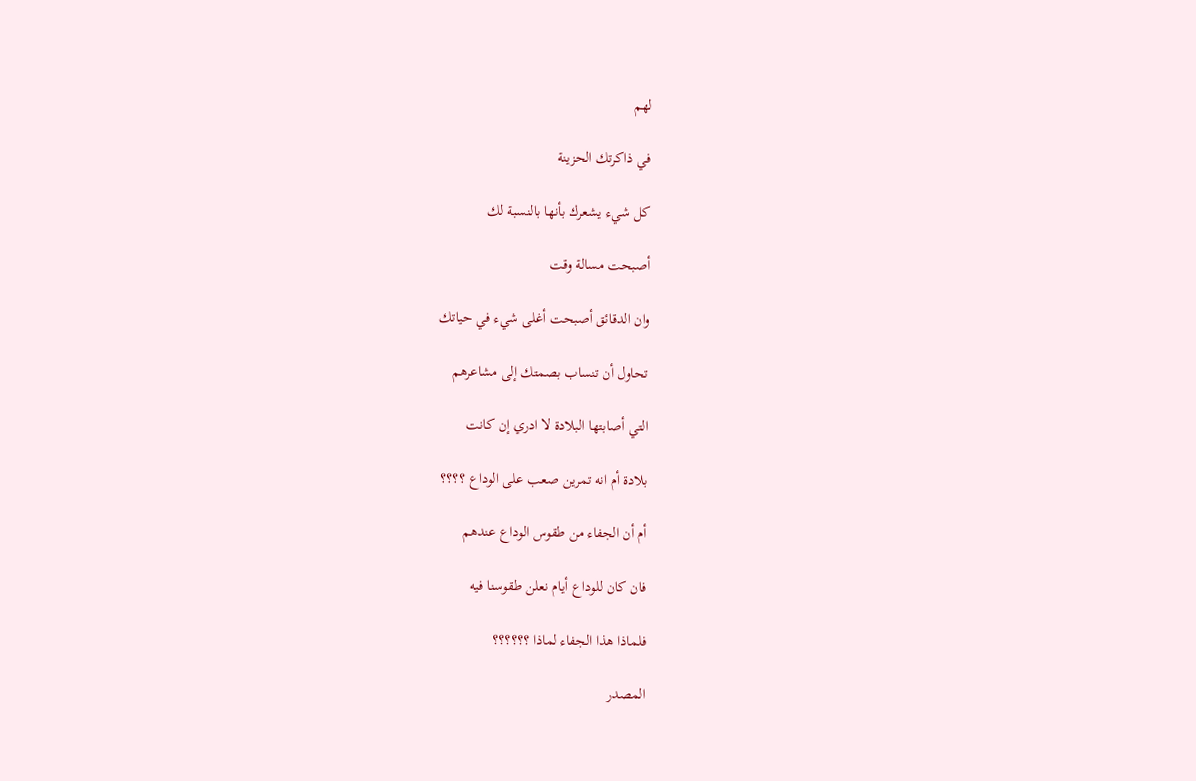لهم

في ذاكرتك الحزينة

كل شيء يشعرك بأنها بالنسبة لك

أصبحت مسالة وقت

وان الدقائق أصبحت أغلى شيء في حياتك

تحاول أن تنساب بصمتك إلى مشاعرهم

التي أصابتها البلادة لا ادري إن كانت

بلادة أم انه تمرين صعب على الوداع ؟؟؟؟

أم أن الجفاء من طقوس الوداع عندهم

فان كان للوداع أيام نعلن طقوسنا فيه

فلماذا هذا الجفاء لماذا ؟؟؟؟؟؟

المصدر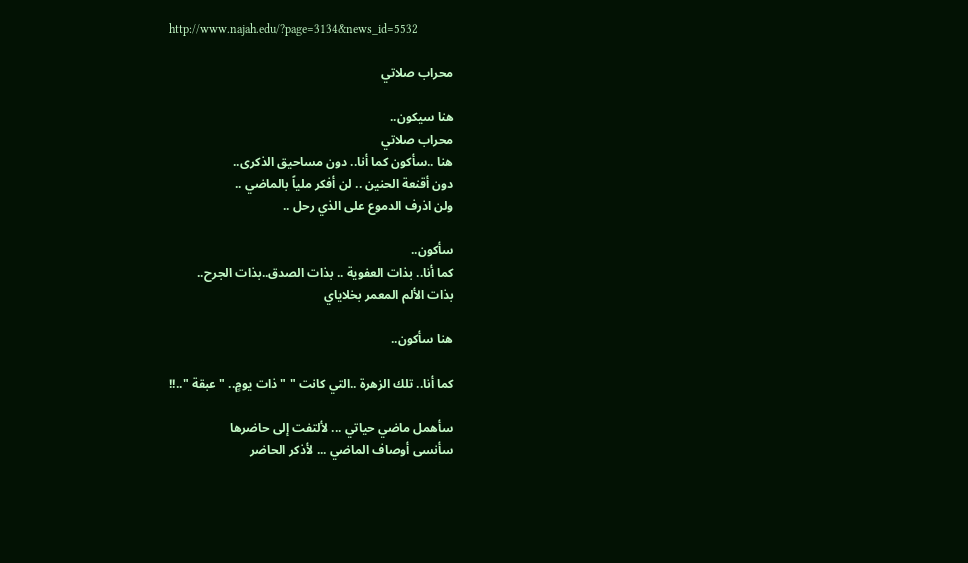http://www.najah.edu/?page=3134&news_id=5532

محراب صلاتي

هنا سيكون..
محراب صلاتي
هنا ..سأكون كما أنا.. دون مساحيق الذكرى..
دون أقنعة الحنين .. لن أفكر ملياً بالماضي ..
ولن اذرف الدموع على الذي رحل ..

سأكون..
كما أنا.. بذات العفوية .. بذات الصدق..بذات الجرح..
بذات الألم المعمر بخلاياي

هنا سأكون..

كما أنا.. تلك الزهرة ..التي كانت " " ذات يومٍ.. " عبقة "..!!

سأهمل ماضي حياتي ... لألتفت إلى حاضرها
سأنسى أوصاف الماضي ... لأذكر الحاضر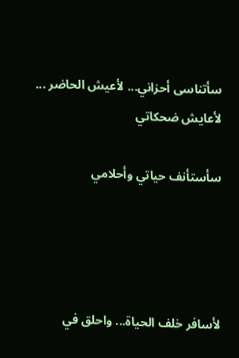سأتناسى أحزاني... لأعيش الحاضر ... لأعايش ضحكاتي

سأستأنف حياتي وأحلامي




لأسافر خلف الحياة... واحلق في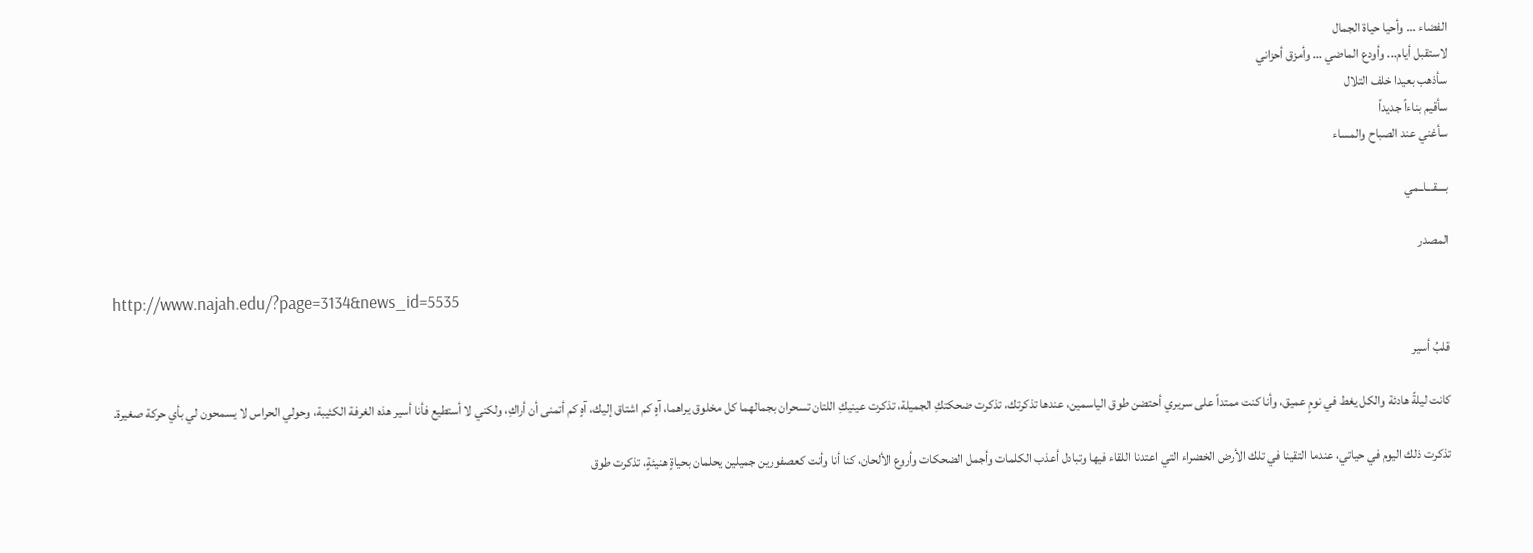الفضاء ... وأحيا حياة الجمال
لاستقبل أيام... وأودع الماضي ... وأمزق أحزاني
سأذهب بعيدا خلف التلال
سأقيم بناءاً جديداً
سأغني عند الصباح والمساء

بــــقـــاــمي

المصدر

http://www.najah.edu/?page=3134&news_id=5535

قلبُ أسير

كانت ليلةً هادئة والكل يغط في نومٍ عميق، وأنا كنت ممتداً على سريري أحتضن طوق الياسمين، عندها تذكرتك، تذكرت ضحكتكِ الجميلة، تذكرت عينيكِ اللتان تسحران بجمالهما كل مخلوق يراهما، آهٍ كم اشتاق إليك، آهٍ كم أتمنى أن أراكِ، ولكني لا أستطيع فأنا أسير هذه الغرفة الكئيبة، وحولي الحراس لا يسمحون لي بأي حركة صغيرة.

تذكرت ذلك اليوم في حياتي، عندما التقينا في تلك الأرض الخضراء التي اعتدنا اللقاء فيها وتبادل أعذب الكلمات وأجمل الضحكات وأروع الألحان، كنا أنا وأنت كعصفورين جميلين يحلمان بحياةٍ هنيئةٍ، تذكرت طوق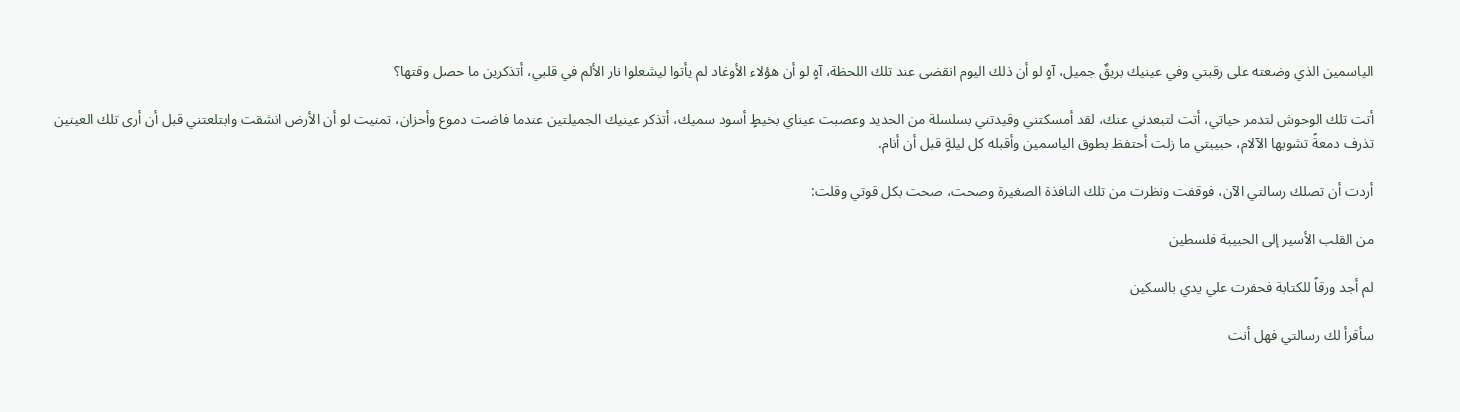الياسمين الذي وضعته على رقبتي وفي عينيك بريقٌ جميل، آهٍ لو أن ذلك اليوم انقضى عند تلك اللحظة، آهٍ لو أن هؤلاء الأوغاد لم يأتوا ليشعلوا نار الألم في قلبي، أتذكرين ما حصل وقتها؟

أتت تلك الوحوش لتدمر حياتي، أتت لتبعدني عنك، لقد أمسكتني وقيدتني بسلسلة من الحديد وعصبت عيناي بخيطٍ أسود سميك، أتذكر عينيك الجميلتين عندما فاضت دموع وأحزان، تمنيت لو أن الأرض انشقت وابتلعتني قبل أن أرى تلك العينين تذرف دمعةً تشوبها الآلام، حبيبتي ما زلت أحتفظ بطوق الياسمين وأقبله كل ليلةٍ قبل أن أنام.

أردت أن تصلك رسالتي الآن، فوقفت ونظرت من تلك النافذة الصغيرة وصحت، صحت بكل قوتي وقلت:

من القلب الأسير إلى الحبيبة فلسطين

لم أجد ورقاً للكتابة فحفرت علي يدي بالسكين

سأقرأ لك رسالتي فهل أنت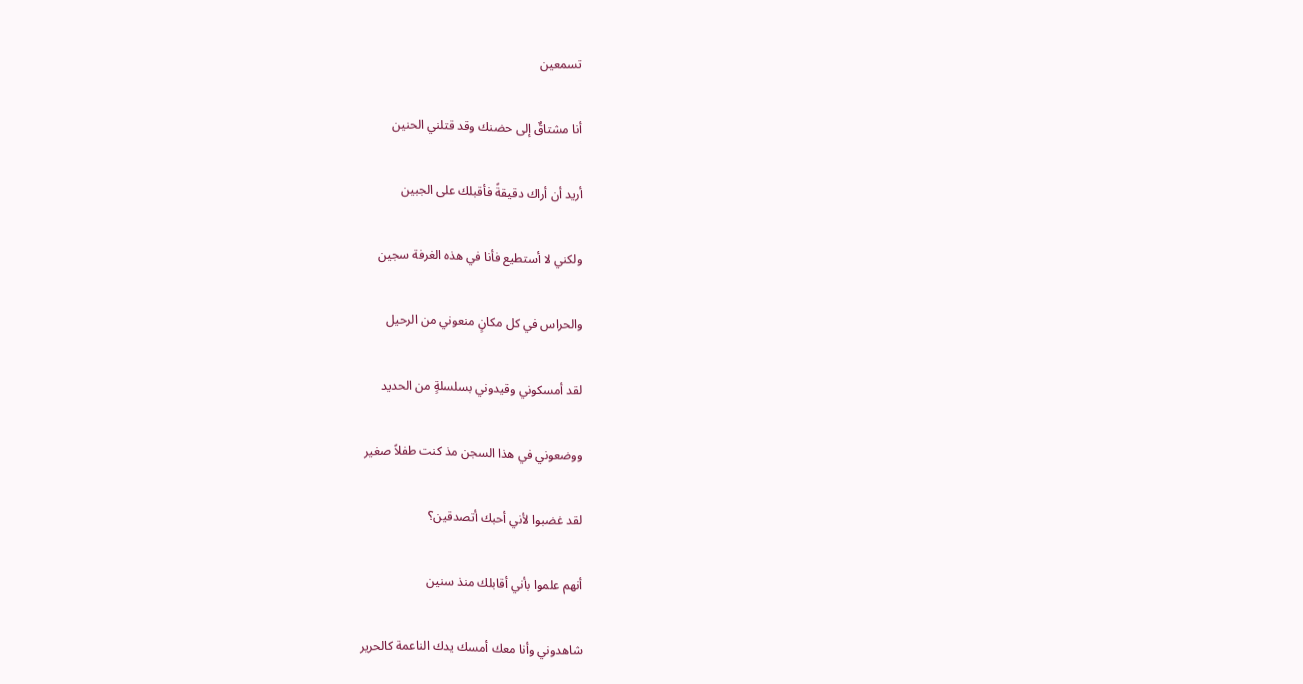تسمعين

أنا مشتاقٌ إلى حضنك وقد قتلني الحنين

أريد أن أراك دقيقةً فأقبلك على الجبين

ولكني لا أستطيع فأنا في هذه الغرفة سجين

والحراس في كل مكانٍ منعوني من الرحيل

لقد أمسكوني وقيدوني بسلسلةٍ من الحديد

ووضعوني في هذا السجن مذ كنت طفلاً صغير

لقد غضبوا لأني أحبك أتصدقين؟

أنهم علموا بأني أقابلك منذ سنين

شاهدوني وأنا معك أمسك يدك الناعمة كالحرير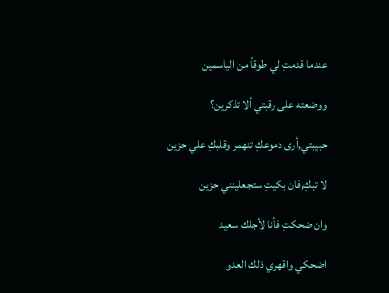عندما قدمتِ لي طوقاً من الياسمين

ووضعته على رقبتي ألا تذكرين؟

حبيبتي,أرى دموعكِ تنهمر وقلبكِ علي حزين

لا تبكِ,فان بكيتِ ستجعلينني حزين

وان ضحكتِ فأنا لأجلك سعيد

اضحكي واقهري ذلك العدو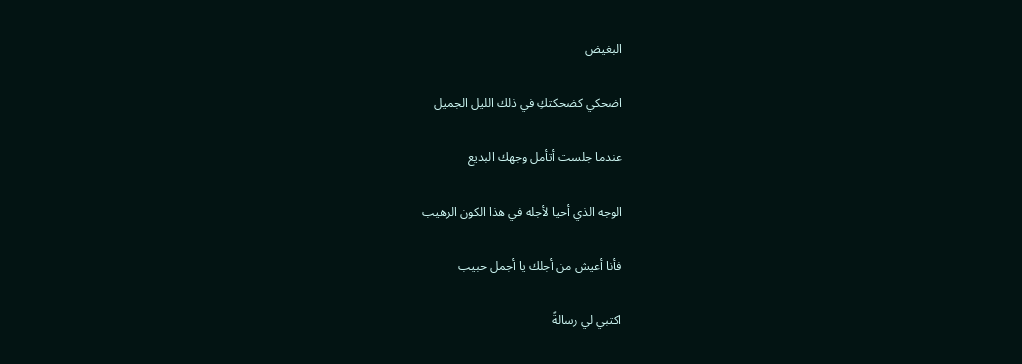البغيض

اضحكي كضحكتكِ في ذلك الليل الجميل

عندما جلست أتأمل وجهك البديع

الوجه الذي أحيا لأجله في هذا الكون الرهيب

فأنا أعيش من أجلك يا أجمل حبيب

اكتبي لي رسالةً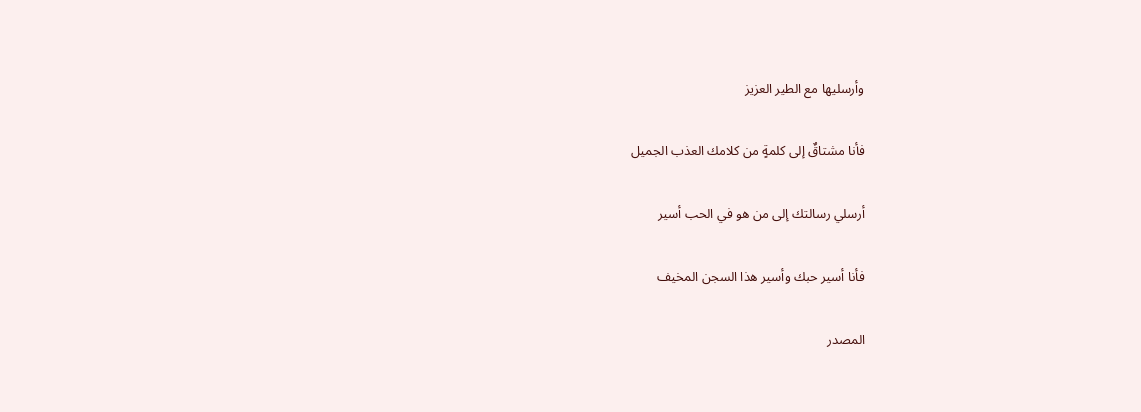وأرسليها مع الطير العزيز

فأنا مشتاقٌ إلى كلمةٍ من كلامك العذب الجميل

أرسلي رسالتك إلى من هو في الحب أسير

فأنا أسير حبك وأسير هذا السجن المخيف

المصدر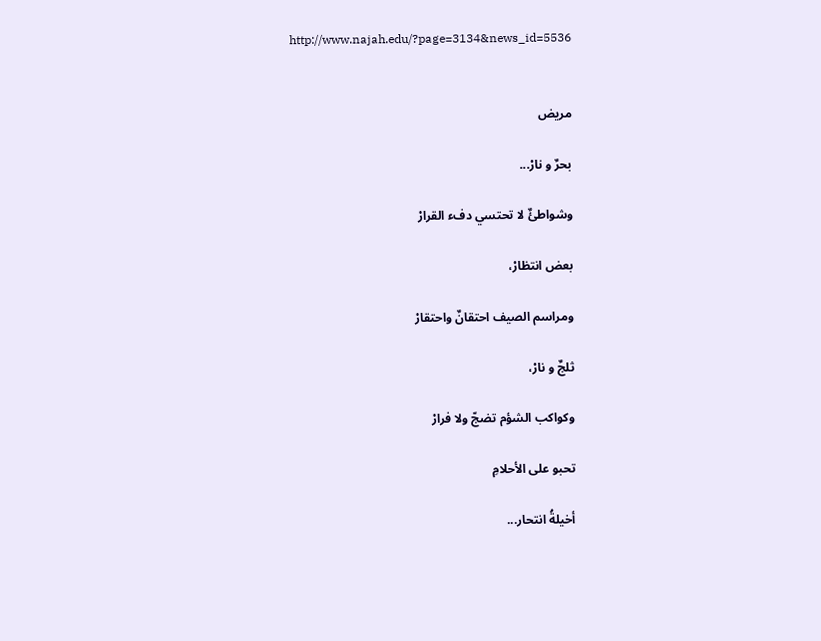http://www.najah.edu/?page=3134&news_id=5536


مريض

بحرٌ و نارْ...

وشواطئٌ لا تحتسي دفء القرارْ

بعض انتظارْ،

ومراسم الصيف احتقانٌ واحتقارْ

ثلجٌ و نارْ،

وكواكب الشؤم تضجّ ولا فرارْ

تحبو على الأحلامِ

أخيلةُ انتحار...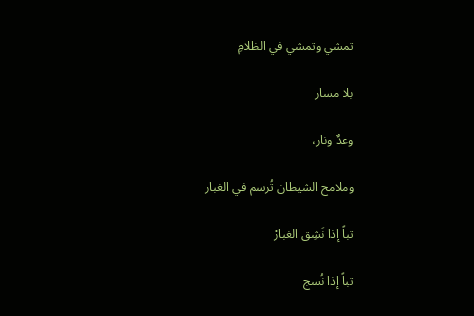تمشي وتمشي في الظلامِ

بلا مسار

وعدٌ ونار،

وملامح الشيطان تُرسم في الغبار

تباً إذا نَشِق الغبارْ

تباً إذا نُسج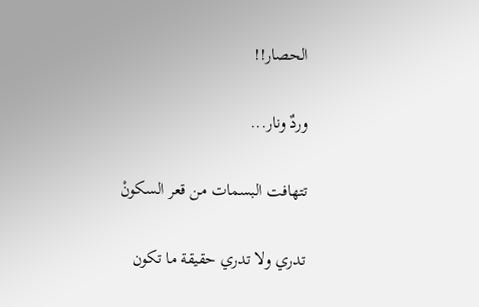الحصار!!

وردٌ ونار...

تتهافت البسمات من قعر السكونْ

تدري ولا تدري حقيقة ما تكون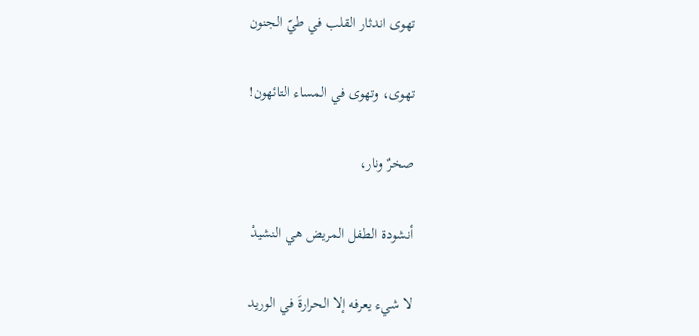تهوى اندثار القلب في طيّ الجنون

تهوى، وتهوى في المساء التائهون!

صخرٌ ونار،

أنشودة الطفل المريض هي النشيدْ

لا شيء يعرفه إلا الحرارةَ في الوريد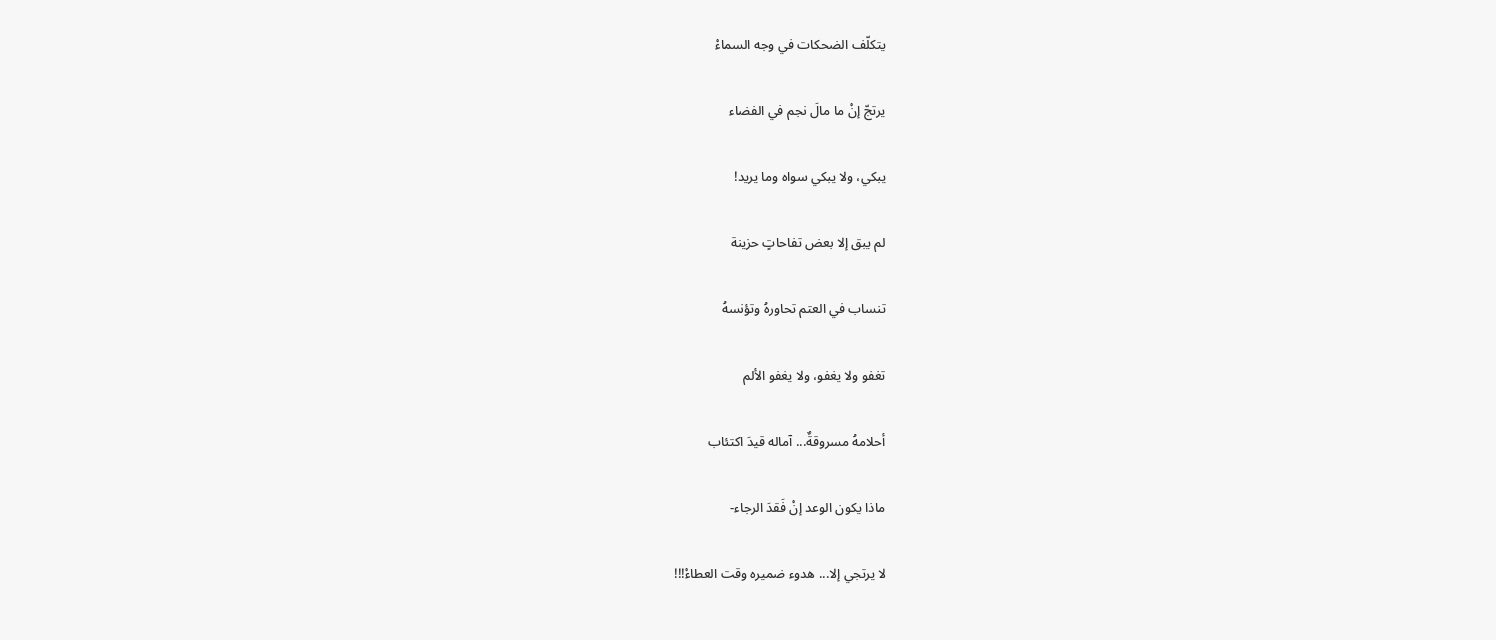يتكلّف الضحكات في وجه السماءْ

يرتجّ إنْ ما مالَ نجم في الفضاء

يبكي، ولا يبكي سواه وما يريد!

لم يبق إلا بعض تفاحاتٍ حزينة

تنساب في العتم تحاورهُ وتؤنسهُ

تغفو ولا يغفو، ولا يغفو الألم

أحلامهُ مسروقةٌ... آماله قيدَ اكتئاب

ماذا يكون الوعد إنْ فَقدَ الرجاء-

لا يرتجي إلا... هدوء ضميره وقت العطاءْ!!!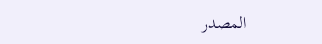المصدر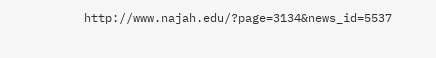http://www.najah.edu/?page=3134&news_id=5537